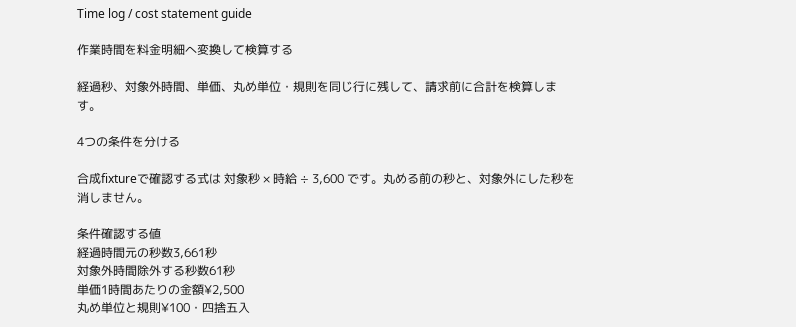Time log / cost statement guide

作業時間を料金明細へ変換して検算する

経過秒、対象外時間、単価、丸め単位・規則を同じ行に残して、請求前に合計を検算します。

4つの条件を分ける

合成fixtureで確認する式は 対象秒 × 時給 ÷ 3,600 です。丸める前の秒と、対象外にした秒を消しません。

条件確認する値
経過時間元の秒数3,661秒
対象外時間除外する秒数61秒
単価1時間あたりの金額¥2,500
丸め単位と規則¥100・四捨五入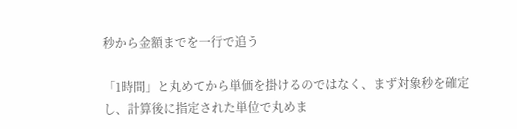秒から金額までを一行で追う

「1時間」と丸めてから単価を掛けるのではなく、まず対象秒を確定し、計算後に指定された単位で丸めま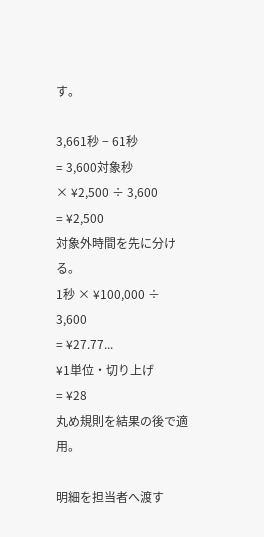す。

3,661秒 − 61秒
= 3,600対象秒
× ¥2,500 ÷ 3,600
= ¥2,500
対象外時間を先に分ける。
1秒 × ¥100,000 ÷ 3,600
= ¥27.77...
¥1単位・切り上げ
= ¥28
丸め規則を結果の後で適用。

明細を担当者へ渡す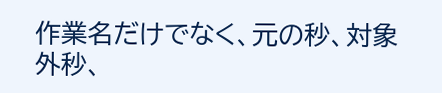作業名だけでなく、元の秒、対象外秒、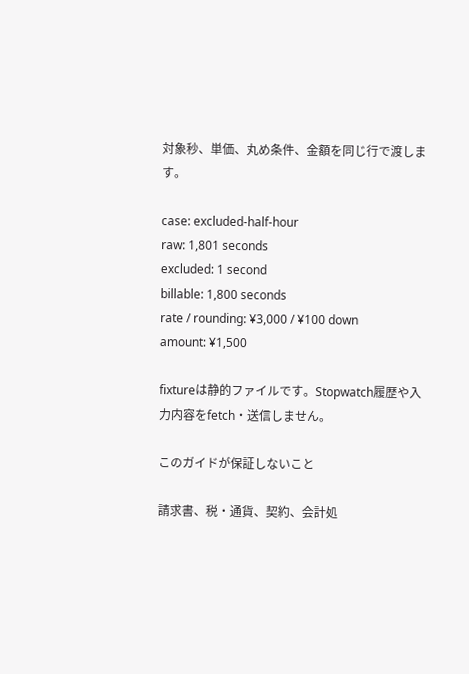対象秒、単価、丸め条件、金額を同じ行で渡します。

case: excluded-half-hour
raw: 1,801 seconds
excluded: 1 second
billable: 1,800 seconds
rate / rounding: ¥3,000 / ¥100 down
amount: ¥1,500

fixtureは静的ファイルです。Stopwatch履歴や入力内容をfetch・送信しません。

このガイドが保証しないこと

請求書、税・通貨、契約、会計処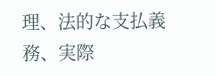理、法的な支払義務、実際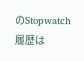のStopwatch履歴は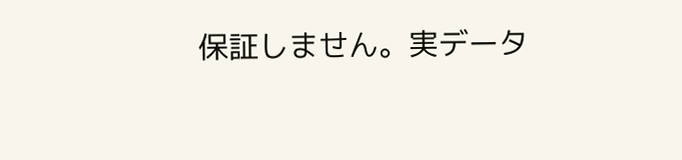保証しません。実データ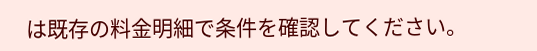は既存の料金明細で条件を確認してください。